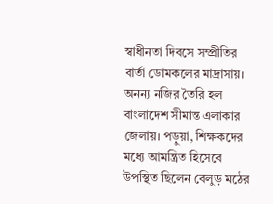স্বাধীনতা দিবসে সম্প্রীতির বার্তা ডোমকলের মাদ্রাসায়। অনন্য নজির তৈরি হল বাংলাদেশ সীমান্ত এলাকার জেলায়। পড়ুয়া, শিক্ষকদের মধ্যে আমন্ত্রিত হিসেবে উপস্থিত ছিলেন বেলুড় মঠের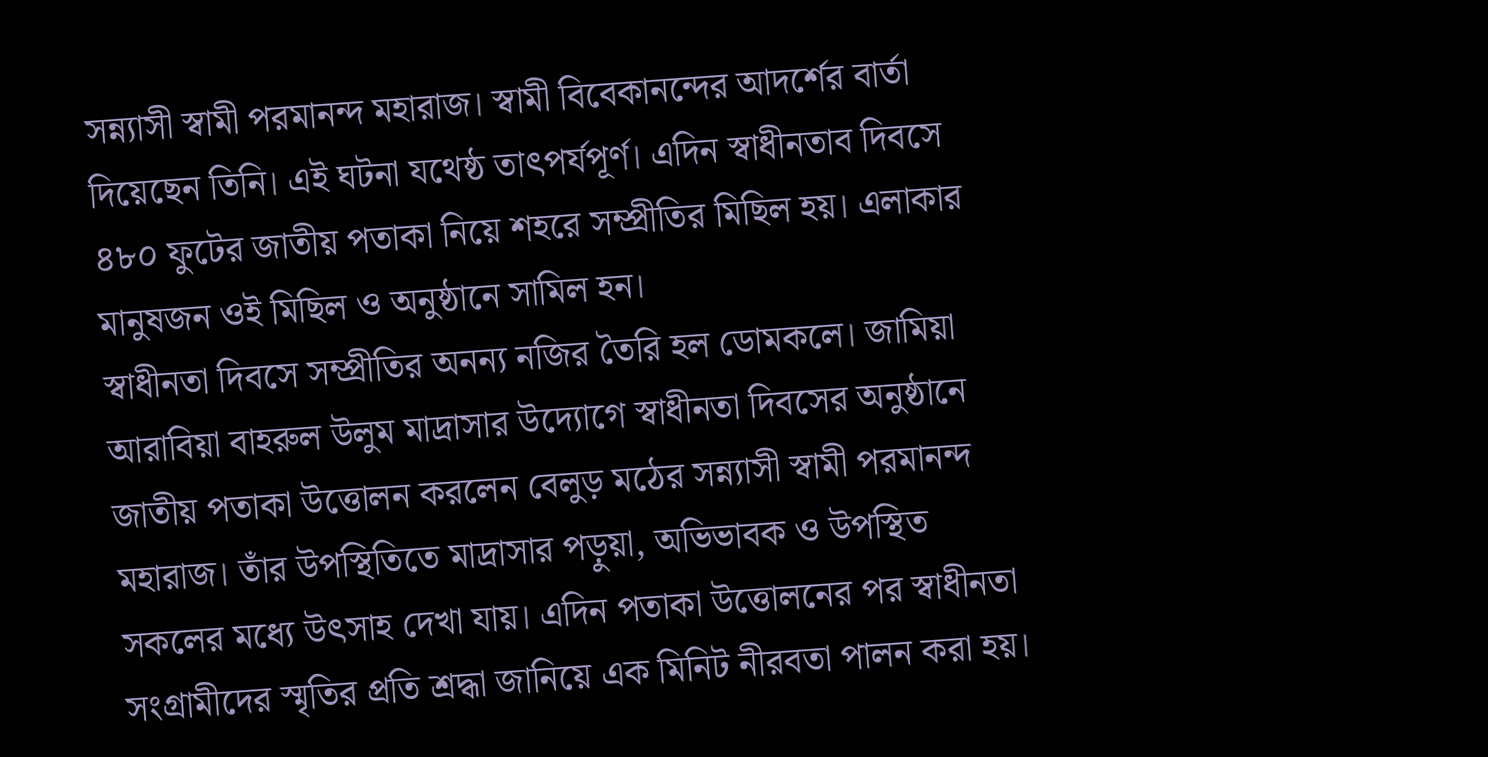সন্ন্যাসী স্বামী পরমানন্দ মহারাজ। স্বামী বিবেকানন্দের আদর্শের বার্তা দিয়েছেন তিনি। এই ঘটনা যথেষ্ঠ তাৎপর্যপূর্ণ। এদিন স্বাধীনতাব দিবসে ৪৮০ ফুটের জাতীয় পতাকা নিয়ে শহরে সম্প্রীতির মিছিল হয়। এলাকার মানুষজন ওই মিছিল ও অনুষ্ঠানে সামিল হন।
স্বাধীনতা দিবসে সম্প্রীতির অনন্য নজির তৈরি হল ডোমকলে। জামিয়া আরাবিয়া বাহরুল উলুম মাদ্রাসার উদ্যোগে স্বাধীনতা দিবসের অনুষ্ঠানে জাতীয় পতাকা উত্তোলন করলেন বেলুড় মঠের সন্ন্যাসী স্বামী পরমানন্দ মহারাজ। তাঁর উপস্থিতিতে মাদ্রাসার পড়ুয়া, অভিভাবক ও উপস্থিত সকলের মধ্যে উৎসাহ দেখা যায়। এদিন পতাকা উত্তোলনের পর স্বাধীনতা সংগ্রামীদের স্মৃতির প্রতি শ্রদ্ধা জানিয়ে এক মিনিট নীরবতা পালন করা হয়।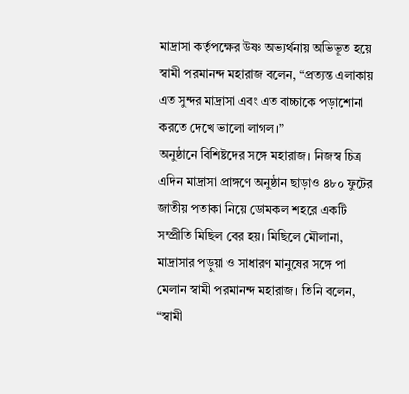মাদ্রাসা কর্তৃপক্ষের উষ্ণ অভ্যর্থনায় অভিভূত হয়ে স্বামী পরমানন্দ মহারাজ বলেন, “প্রত্যন্ত এলাকায় এত সুন্দর মাদ্রাসা এবং এত বাচ্চাকে পড়াশোনা করতে দেখে ভালো লাগল।”
অনুষ্ঠানে বিশিষ্টদের সঙ্গে মহারাজ। নিজস্ব চিত্র
এদিন মাদ্রাসা প্রাঙ্গণে অনুষ্ঠান ছাড়াও ৪৮০ ফুটের জাতীয় পতাকা নিয়ে ডোমকল শহরে একটি সম্প্রীতি মিছিল বের হয়। মিছিলে মৌলানা, মাদ্রাসার পড়ুয়া ও সাধারণ মানুষের সঙ্গে পা মেলান স্বামী পরমানন্দ মহারাজ। তিনি বলেন, “স্বামী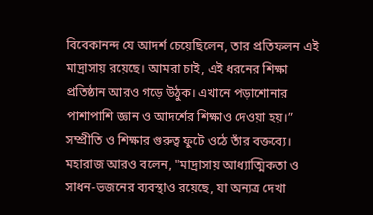বিবেকানন্দ যে আদর্শ চেয়েছিলেন, তার প্রতিফলন এই মাদ্রাসায় রয়েছে। আমরা চাই, এই ধরনের শিক্ষা প্রতিষ্ঠান আরও গড়ে উঠুক। এখানে পড়াশোনার পাশাপাশি জ্ঞান ও আদর্শের শিক্ষাও দেওয়া হয়।” সম্প্রীতি ও শিক্ষার গুরুত্ব ফুটে ওঠে তাঁর বক্তব্যে। মহারাজ আরও বলেন, "মাদ্রাসায় আধ্যাত্মিকতা ও সাধন-ভজনের ব্যবস্থাও রয়েছে, যা অন্যত্র দেখা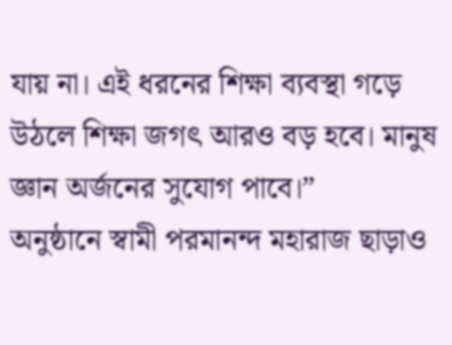যায় না। এই ধরনের শিক্ষা ব্যবস্থা গড়ে উঠলে শিক্ষা জগৎ আরও বড় হবে। মানুষ জ্ঞান অর্জনের সুযোগ পাবে।”
অনুষ্ঠানে স্বামী পরমানন্দ মহারাজ ছাড়াও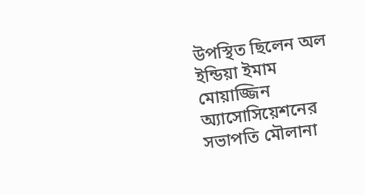উপস্থিত ছিলেন অল ইন্ডিয়া ইমাম মোয়াজ্জিন অ্যাসোসিয়েশনের সভাপতি মৌলানা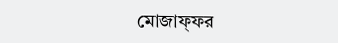মোজাফ্ফর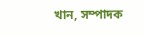খান, সম্পাদক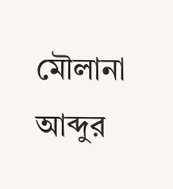মৌলানা আব্দুর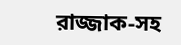রাজ্জাক-সহ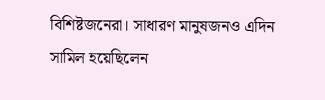বিশিষ্টজনেরা। সাধারণ মানুষজনও এদিন সামিল হয়েছিলেন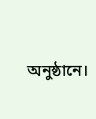অনুষ্ঠানে।